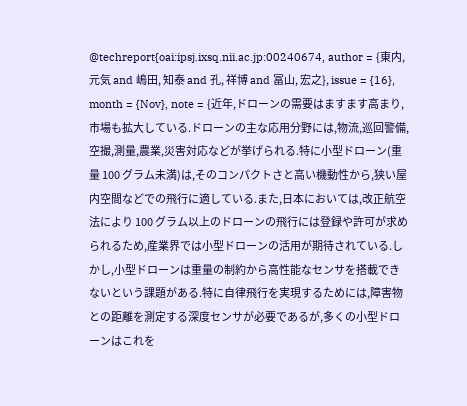@techreport{oai:ipsj.ixsq.nii.ac.jp:00240674, author = {東内, 元気 and 嶋田, 知泰 and 孔, 祥博 and 冨山, 宏之}, issue = {16}, month = {Nov}, note = {近年,ドローンの需要はますます高まり,市場も拡大している.ドローンの主な応用分野には,物流,巡回警備,空撮,測量,農業,災害対応などが挙げられる.特に小型ドローン(重量 100 グラム未満)は,そのコンパクトさと高い機動性から,狭い屋内空間などでの飛行に適している.また,日本においては,改正航空法により 100 グラム以上のドローンの飛行には登録や許可が求められるため,産業界では小型ドローンの活用が期待されている.しかし,小型ドローンは重量の制約から高性能なセンサを搭載できないという課題がある.特に自律飛行を実現するためには,障害物との距離を測定する深度センサが必要であるが,多くの小型ドローンはこれを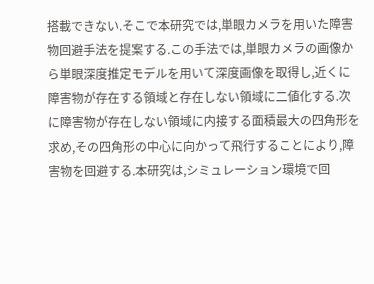搭載できない.そこで本研究では,単眼カメラを用いた障害物回避手法を提案する.この手法では,単眼カメラの画像から単眼深度推定モデルを用いて深度画像を取得し,近くに障害物が存在する領域と存在しない領域に二値化する.次に障害物が存在しない領域に内接する面積最大の四角形を求め,その四角形の中心に向かって飛行することにより,障害物を回避する.本研究は,シミュレーション環境で回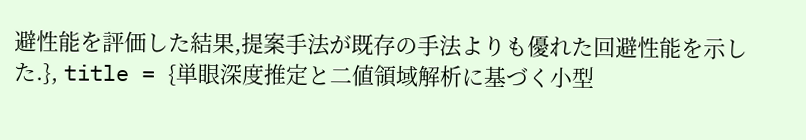避性能を評価した結果,提案手法が既存の手法よりも優れた回避性能を示した.}, title = {単眼深度推定と二値領域解析に基づく小型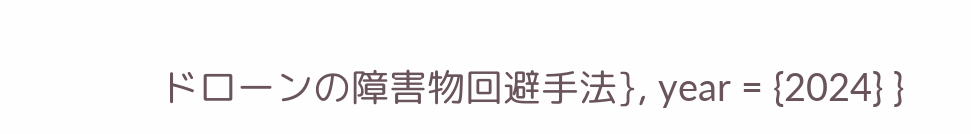ドローンの障害物回避手法}, year = {2024} }